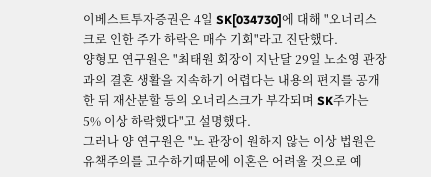이베스트투자증권은 4일 SK[034730]에 대해 "오너리스크로 인한 주가 하락은 매수 기회"라고 진단했다.
양형모 연구원은 "최태원 회장이 지난달 29일 노소영 관장과의 결혼 생활을 지속하기 어렵다는 내용의 편지를 공개한 뒤 재산분할 등의 오너리스크가 부각되며 SK주가는 5% 이상 하락했다"고 설명했다.
그러나 양 연구원은 "노 관장이 원하지 않는 이상 법원은 유책주의를 고수하기때문에 이혼은 어려울 것으로 예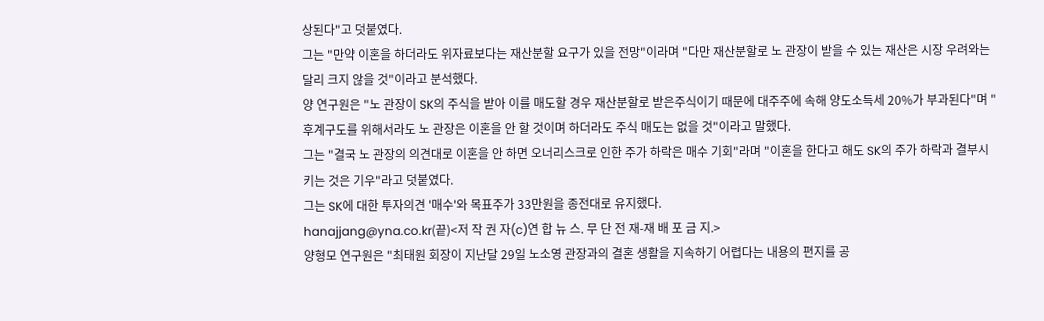상된다"고 덧붙였다.
그는 "만약 이혼을 하더라도 위자료보다는 재산분할 요구가 있을 전망"이라며 "다만 재산분할로 노 관장이 받을 수 있는 재산은 시장 우려와는 달리 크지 않을 것"이라고 분석했다.
양 연구원은 "노 관장이 SK의 주식을 받아 이를 매도할 경우 재산분할로 받은주식이기 때문에 대주주에 속해 양도소득세 20%가 부과된다"며 "후계구도를 위해서라도 노 관장은 이혼을 안 할 것이며 하더라도 주식 매도는 없을 것"이라고 말했다.
그는 "결국 노 관장의 의견대로 이혼을 안 하면 오너리스크로 인한 주가 하락은 매수 기회"라며 "이혼을 한다고 해도 SK의 주가 하락과 결부시키는 것은 기우"라고 덧붙였다.
그는 SK에 대한 투자의견 '매수'와 목표주가 33만원을 종전대로 유지했다.
hanajjang@yna.co.kr(끝)<저 작 권 자(c)연 합 뉴 스. 무 단 전 재-재 배 포 금 지.>
양형모 연구원은 "최태원 회장이 지난달 29일 노소영 관장과의 결혼 생활을 지속하기 어렵다는 내용의 편지를 공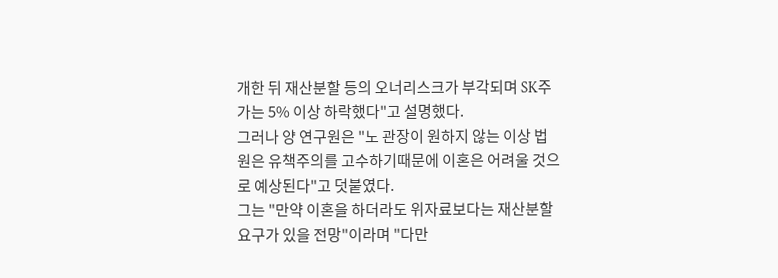개한 뒤 재산분할 등의 오너리스크가 부각되며 SK주가는 5% 이상 하락했다"고 설명했다.
그러나 양 연구원은 "노 관장이 원하지 않는 이상 법원은 유책주의를 고수하기때문에 이혼은 어려울 것으로 예상된다"고 덧붙였다.
그는 "만약 이혼을 하더라도 위자료보다는 재산분할 요구가 있을 전망"이라며 "다만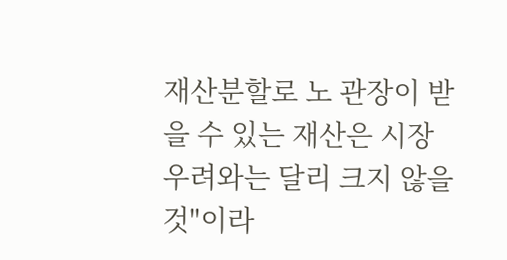재산분할로 노 관장이 받을 수 있는 재산은 시장 우려와는 달리 크지 않을 것"이라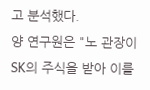고 분석했다.
양 연구원은 "노 관장이 SK의 주식을 받아 이를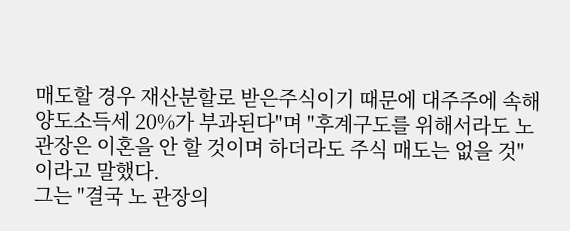매도할 경우 재산분할로 받은주식이기 때문에 대주주에 속해 양도소득세 20%가 부과된다"며 "후계구도를 위해서라도 노 관장은 이혼을 안 할 것이며 하더라도 주식 매도는 없을 것"이라고 말했다.
그는 "결국 노 관장의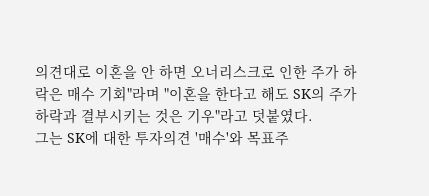의견대로 이혼을 안 하면 오너리스크로 인한 주가 하락은 매수 기회"라며 "이혼을 한다고 해도 SK의 주가 하락과 결부시키는 것은 기우"라고 덧붙였다.
그는 SK에 대한 투자의견 '매수'와 목표주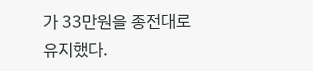가 33만원을 종전대로 유지했다.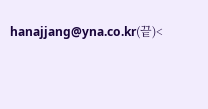hanajjang@yna.co.kr(끝)<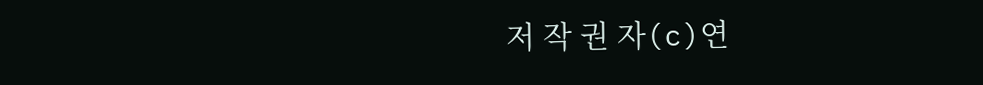저 작 권 자(c)연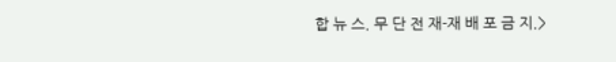합 뉴 스. 무 단 전 재-재 배 포 금 지.>